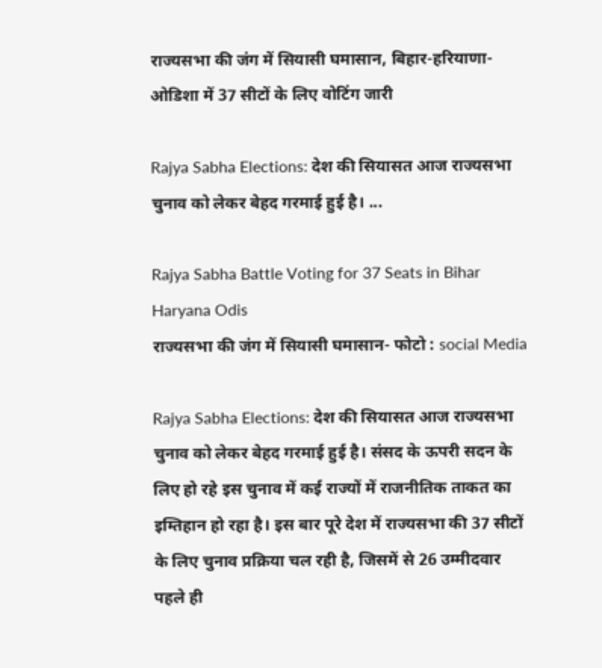राज्यसभा की जंग में सियासी घमासान, बिहार-हरियाणा-ओडिशा में 37 सीटों के लिए वोटिंग जारी

Rajya Sabha Elections: देश की सियासत आज राज्यसभा चुनाव को लेकर बेहद गरमाई हुई है। ...

Rajya Sabha Battle Voting for 37 Seats in Bihar Haryana Odis
राज्यसभा की जंग में सियासी घमासान- फोटो : social Media

Rajya Sabha Elections: देश की सियासत आज राज्यसभा चुनाव को लेकर बेहद गरमाई हुई है। संसद के ऊपरी सदन के लिए हो रहे इस चुनाव में कई राज्यों में राजनीतिक ताकत का इम्तिहान हो रहा है। इस बार पूरे देश में राज्यसभा की 37 सीटों के लिए चुनाव प्रक्रिया चल रही है, जिसमें से 26 उम्मीदवार पहले ही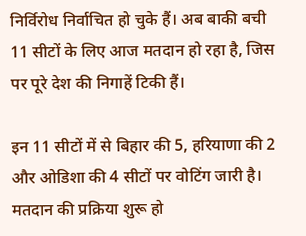निर्विरोध निर्वाचित हो चुके हैं। अब बाकी बची 11 सीटों के लिए आज मतदान हो रहा है, जिस पर पूरे देश की निगाहें टिकी हैं।

इन 11 सीटों में से बिहार की 5, हरियाणा की 2 और ओडिशा की 4 सीटों पर वोटिंग जारी है। मतदान की प्रक्रिया शुरू हो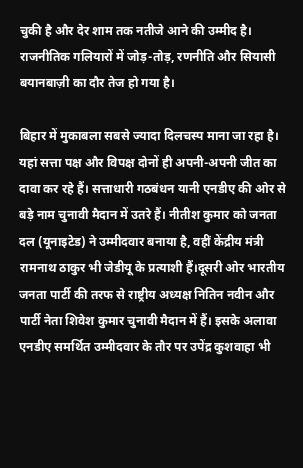चुकी है और देर शाम तक नतीजे आने की उम्मीद है। राजनीतिक गलियारों में जोड़-तोड़, रणनीति और सियासी बयानबाज़ी का दौर तेज हो गया है।

बिहार में मुकाबला सबसे ज्यादा दिलचस्प माना जा रहा है। यहां सत्ता पक्ष और विपक्ष दोनों ही अपनी-अपनी जीत का दावा कर रहे हैं। सत्ताधारी गठबंधन यानी एनडीए की ओर से बड़े नाम चुनावी मैदान में उतरे हैं। नीतीश कुमार को जनता दल (यूनाइटेड) ने उम्मीदवार बनाया है, वहीं केंद्रीय मंत्री रामनाथ ठाकुर भी जेडीयू के प्रत्याशी हैं।दूसरी ओर भारतीय जनता पार्टी की तरफ से राष्ट्रीय अध्यक्ष नितिन नवीन और पार्टी नेता शिवेश कुमार चुनावी मैदान में हैं। इसके अलावा एनडीए समर्थित उम्मीदवार के तौर पर उपेंद्र कुशवाहा भी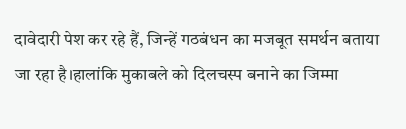दावेदारी पेश कर रहे हैं, जिन्हें गठबंधन का मजबूत समर्थन बताया जा रहा है।हालांकि मुकाबले को दिलचस्प बनाने का जिम्मा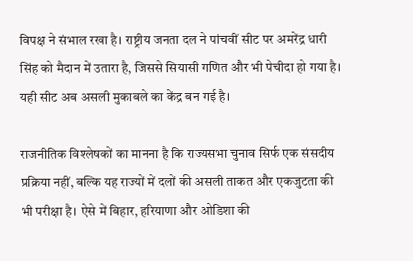विपक्ष ने संभाल रखा है। राष्ट्रीय जनता दल ने पांचवीं सीट पर अमरेंद्र धारी सिंह को मैदान में उतारा है, जिससे सियासी गणित और भी पेचीदा हो गया है। यही सीट अब असली मुकाबले का केंद्र बन गई है।

राजनीतिक विश्लेषकों का मानना है कि राज्यसभा चुनाव सिर्फ एक संसदीय प्रक्रिया नहीं, बल्कि यह राज्यों में दलों की असली ताकत और एकजुटता की भी परीक्षा है। ऐसे में बिहार, हरियाणा और ओडिशा की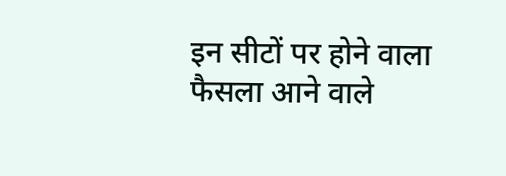इन सीटों पर होने वाला फैसला आने वाले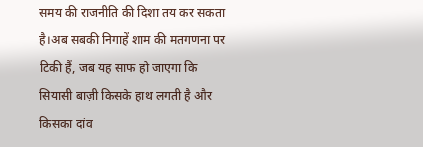समय की राजनीति की दिशा तय कर सकता है।अब सबकी निगाहें शाम की मतगणना पर टिकी हैं, जब यह साफ हो जाएगा कि सियासी बाज़ी किसके हाथ लगती है और किसका दांव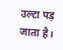उल्टा पड़ जाता है।